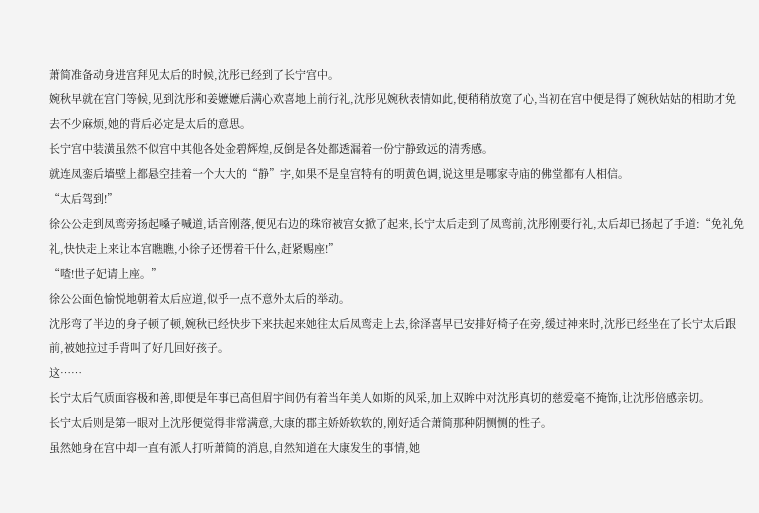萧简准备动身进宫拜见太后的时候,沈彤已经到了长宁宫中。
婉秋早就在宫门等候,见到沈彤和姜嬷嬷后满心欢喜地上前行礼,沈彤见婉秋表情如此,便稍稍放宽了心,当初在宫中便是得了婉秋姑姑的相助才免去不少麻烦,她的背后必定是太后的意思。
长宁宫中装潢虽然不似宫中其他各处金碧辉煌,反倒是各处都透漏着一份宁静致远的清秀感。
就连凤銮后墙壁上都悬空挂着一个大大的“静”字,如果不是皇宫特有的明黄色调,说这里是哪家寺庙的佛堂都有人相信。
“太后驾到!”
徐公公走到凤鸾旁扬起嗓子喊道,话音刚落,便见右边的珠帘被宫女掀了起来,长宁太后走到了凤鸾前,沈彤刚要行礼,太后却已扬起了手道:“免礼免礼,快快走上来让本宫瞧瞧,小徐子还愣着干什么,赶紧赐座!”
“喳!世子妃请上座。”
徐公公面色愉悦地朝着太后应道,似乎一点不意外太后的举动。
沈彤弯了半边的身子顿了顿,婉秋已经快步下来扶起来她往太后凤鸾走上去,徐泽喜早已安排好椅子在旁,缓过神来时,沈彤已经坐在了长宁太后跟前,被她拉过手背叫了好几回好孩子。
这……
长宁太后气质面容极和善,即便是年事已高但眉宇间仍有着当年美人如斯的风采,加上双眸中对沈彤真切的慈爱毫不掩饰,让沈彤倍感亲切。
长宁太后则是第一眼对上沈彤便觉得非常满意,大康的郡主娇娇软软的,刚好适合萧简那种阴恻恻的性子。
虽然她身在宫中却一直有派人打听萧简的消息,自然知道在大康发生的事情,她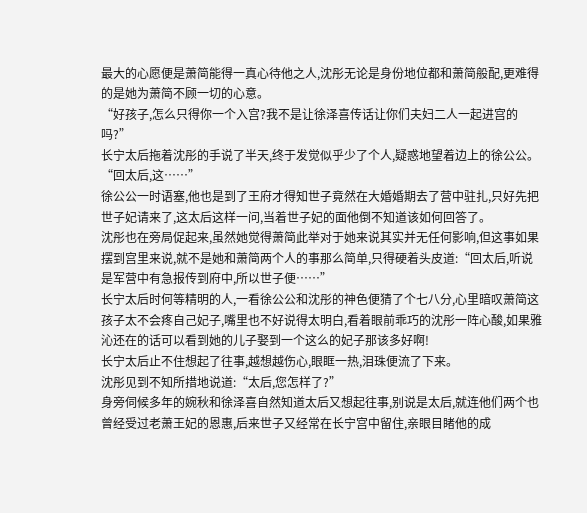最大的心愿便是萧简能得一真心待他之人,沈彤无论是身份地位都和萧简般配,更难得的是她为萧简不顾一切的心意。
“好孩子,怎么只得你一个入宫?我不是让徐泽喜传话让你们夫妇二人一起进宫的吗?”
长宁太后拖着沈彤的手说了半天,终于发觉似乎少了个人,疑惑地望着边上的徐公公。
“回太后,这……”
徐公公一时语塞,他也是到了王府才得知世子竟然在大婚婚期去了营中驻扎,只好先把世子妃请来了,这太后这样一问,当着世子妃的面他倒不知道该如何回答了。
沈彤也在旁局促起来,虽然她觉得萧简此举对于她来说其实并无任何影响,但这事如果摆到宫里来说,就不是她和萧简两个人的事那么简单,只得硬着头皮道:“回太后,听说是军营中有急报传到府中,所以世子便……”
长宁太后时何等精明的人,一看徐公公和沈彤的神色便猜了个七八分,心里暗叹萧简这孩子太不会疼自己妃子,嘴里也不好说得太明白,看着眼前乖巧的沈彤一阵心酸,如果雅沁还在的话可以看到她的儿子娶到一个这么的妃子那该多好啊!
长宁太后止不住想起了往事,越想越伤心,眼眶一热,泪珠便流了下来。
沈彤见到不知所措地说道:“太后,您怎样了?”
身旁伺候多年的婉秋和徐泽喜自然知道太后又想起往事,别说是太后,就连他们两个也曾经受过老萧王妃的恩惠,后来世子又经常在长宁宫中留住,亲眼目睹他的成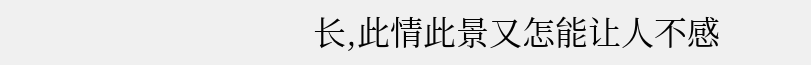长,此情此景又怎能让人不感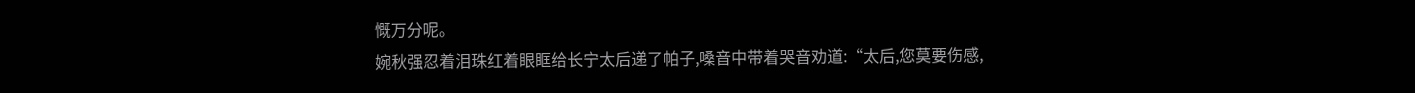慨万分呢。
婉秋强忍着泪珠红着眼眶给长宁太后递了帕子,嗓音中带着哭音劝道:“太后,您莫要伤感,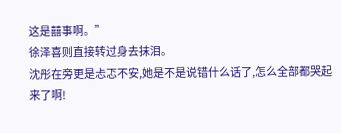这是囍事啊。”
徐泽喜则直接转过身去抹泪。
沈彤在旁更是忐忑不安,她是不是说错什么话了,怎么全部都哭起来了啊!